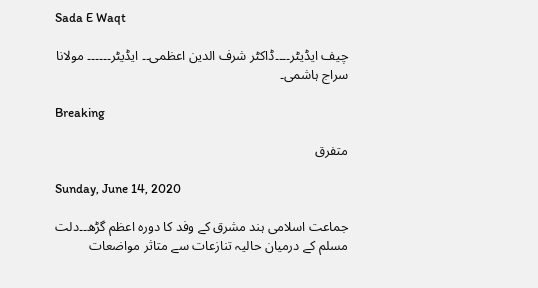Sada E Waqt

چیف ایڈیٹر۔۔۔۔ڈاکٹر شرف الدین اعظمی۔۔ ایڈیٹر۔۔۔۔۔۔ مولانا سراج ہاشمی۔

Breaking

متفرق

Sunday, June 14, 2020

جماعت اسلامی ہند مشرق کے وفد کا دورہ اعظم گڑھ۔۔دلت مسلم کے درمیان حالیہ تنازعات سے متاثر مواضعات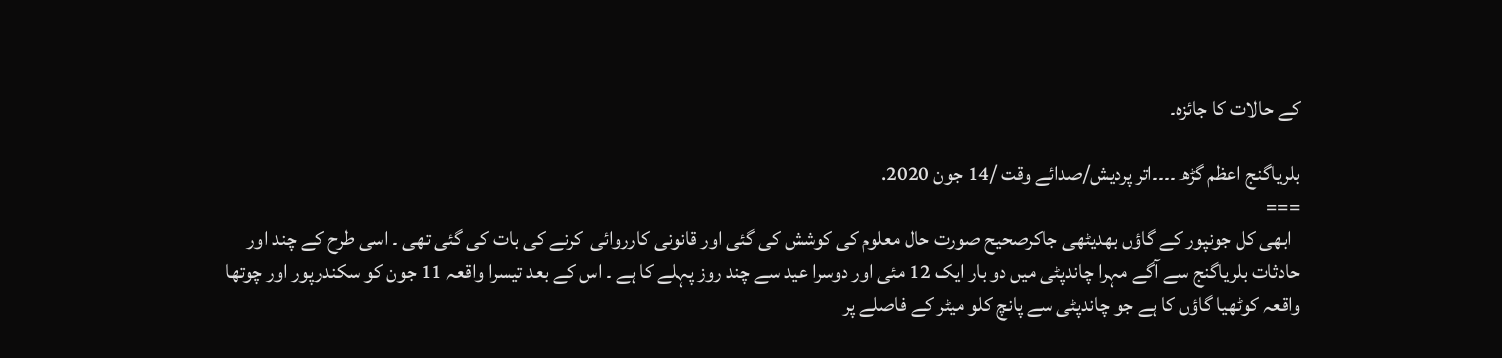کے حالات کا جائزہ۔

بلریاگنج اعظم گڑھ ۔۔۔۔اتر پردیش/صدائے وقت /14 جون 2020.
===
  ابھی کل جونپور کے گاؤں بھدیٹھی جاکرصحیح صورت حال معلوم کی کوشش کی گئی اور قانونی کارروائی  کرنے کی بات کی گئی تھی ۔ اسی طرح کے چند اور حادثات بلریاگنج سے آگے مہرا چاندپٹی میں دو بار ایک 12 مئی اور دوسرا عید سے چند روز پہلے کا ہے ۔ اس کے بعد تیسرا واقعہ 11 جون کو سکندرپور اور چوتھا واقعہ کوٹھیا گاؤں کا ہے جو چاندپٹی سے پانچ کلو میٹر کے فاصلے پر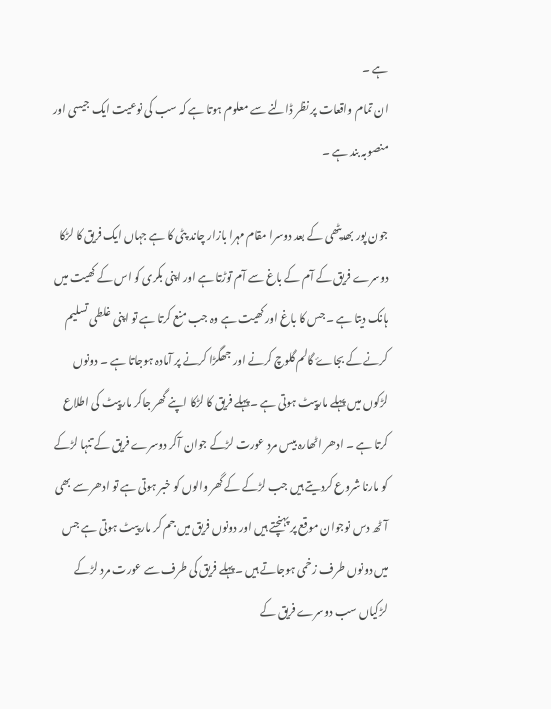ہے ۔
ان تمام واقعات پر نظر ڈالنے سے معلوم ہوتا ہے کہ سب کی نوعیت ایک جیسی اور منصوبہ بند ہے ۔

جون پور بھدیٹھی کے بعد دوسرا مقام مہرا بازار چاند پٹی کا ہے جہاں ایک فریق کا لڑکا دوسرے فریق کے آم کے باغ سے آم توڑتا ہے اور اپنی بکری کو اس کے کھیت میں ہانک دیتا ہے ۔ جس کا باغ اور کھیت ہے وہ جب منع کرتا ہے تو اپنی غلطی تسلیم کرنے کے بجاۓ گالم گلوچ کرنے اور جھگڑا کرنے پر آمادہ ہوجاتا ہے ۔ دونوں لڑکوں میں پہلے مارپیٹ ہوتی ہے ۔پہلے فریق کا لڑکا اپنے گھر جاکر مارپیٹ کی اطلاع کرتا ہے ۔ ادھر اٹھارہ بیس مرد عورت لڑکے جوان آکر دوسرے فریق کے تنہا لڑکے کو مارنا شروع کردیتے ہیں جب لڑکے کے گھر والوں کو خبر ہوتی ہے تو ادھر سے بھی آٹھ دس نوجوان موقع پر پہنچتے ہیں اور دونوں فریق میں جم کر مار پیٹ ہوتی ہے جس میں دونوں طرف زخمی ہوجاتے ہیں ۔پہلے فریق کی طرف سے عورت مرد لڑکے لڑکیاں سب دوسرے فریق کے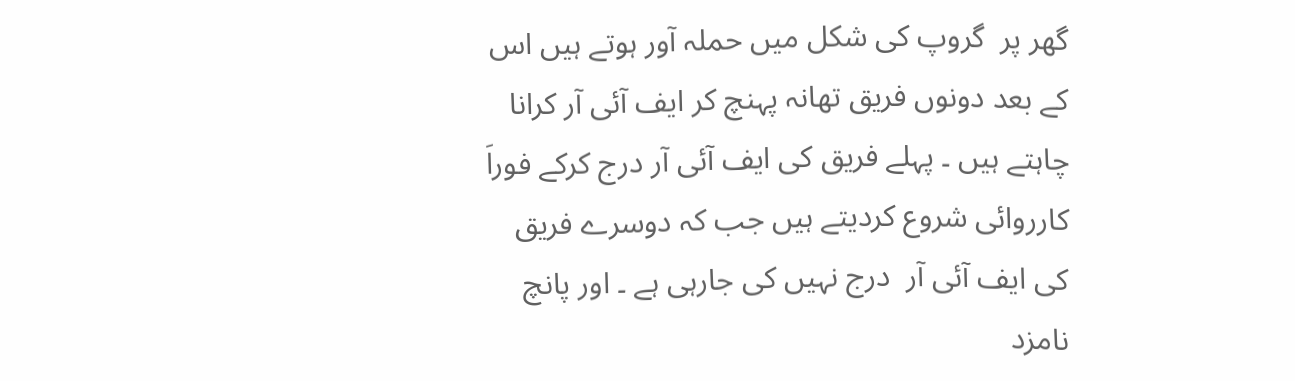گھر پر  گروپ کی شکل میں حملہ آور ہوتے ہیں اس کے بعد دونوں فریق تھانہ پہنچ کر ایف آئی آر کرانا چاہتے ہیں ۔ پہلے فریق کی ایف آئی آر درج کرکے فوراَ کارروائی شروع کردیتے ہیں جب کہ دوسرے فریق کی ایف آئی آر  درج نہیں کی جارہی ہے ۔ اور پانچ نامزد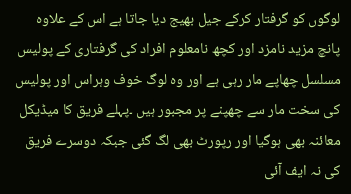لوگوں کو گرفتار کرکے جیل بھیج دیا جاتا ہے اس کے علاوہ پانچ مزید نامزد اور کچھ نامعلوم افراد کی گرفتاری کے پولیس مسلسل چھاپے مار رہی ہے اور وہ لوگ خوف وہراس اور پولیس کی سخت مار سے چھپنے پر مجبور ہیں ۔پہلے فریق کا میڈیکل معائنہ بھی ہوگیا اور رپورٹ بھی لگ گئی جبکہ دوسرے فریق کی نہ ایف آئی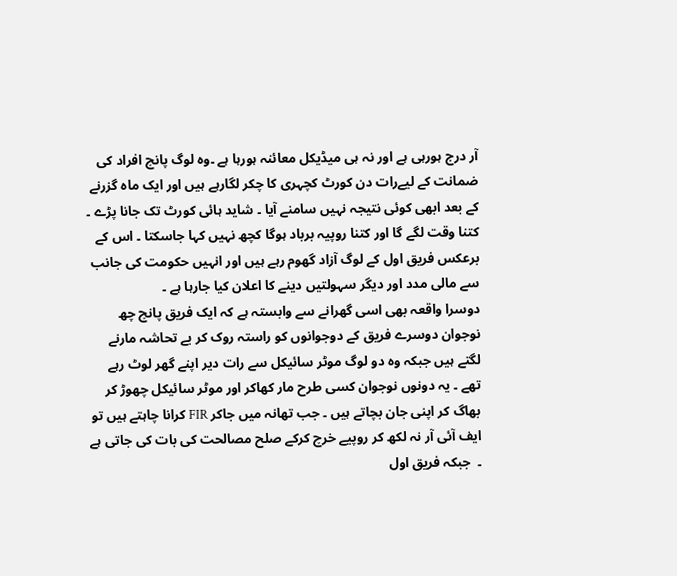آر درج ہورہی ہے اور نہ ہی میڈیکل معائنہ ہورہا ہے ۔وہ لوگ پانچ افراد کی ضمانت کے لیےرات دن کورٹ کچہری کا چکر لگارہے ہیں اور ایک ماہ گزرنے کے بعد ابھی کوئی نتیجہ نہیں سامنے آیا ۔ شاید ہائی کورٹ تک جانا پڑے ۔ کتنا وقت لگے گا اور کتنا روپیہ برباد ہوگا کچھ نہیں کہا جاسکتا ۔ اس کے برعکس فریق اول کے لوگ آزاد گھوم رہے ہیں اور انہیں حکومت کی جانب سے مالی مدد اور دیگر سہولتیں دینے کا اعلان کیا جارہا ہے ۔
دوسرا واقعہ بھی اسی گھرانے سے وابستہ ہے کہ ایک فریق پانچ چھ نوجوان دوسرے فریق کے دوجوانوں کو راستہ روک کر بے تحاشہ مارنے لگتے ہیں جبکہ وہ دو لوگ موٹر سائیکل سے رات دیر اپنے گھر لوٹ رہے تھے ۔ یہ دونوں نوجوان کسی طرح مار کھاکر اور موٹر سائیکل چھوڑ کر بھاگ کر اپنی جان بچاتے ہیں ۔ جب تھانہ میں جاکر FIR کرانا چاہتے ہیں تو ایف آئی آر نہ لکھ کر روپیے خرچ کرکے صلح مصالحت کی بات کی جاتی ہے ۔  جبکہ فریق اول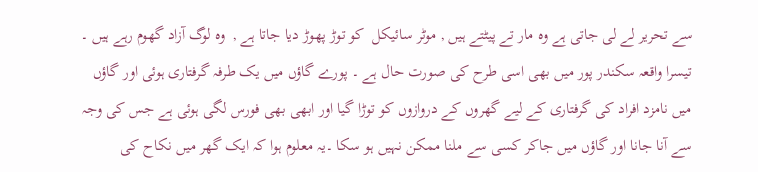سے تحریر لے لی جاتی ہے وہ مار تے پیٹتے ہیں , موٹر سائیکل  کو توڑ پھوڑ دیا جاتا ہے ,  وہ لوگ آزاد گھوم رہے ہیں ۔
تیسرا واقعہ سکندر پور میں بھی اسی طرح کی صورت حال ہے ۔ پورے گاؤں میں یک طرفہ گرفتاری ہوئی اور گاؤں میں نامزد افراد کی گرفتاری کے لیے گھروں کے دروازوں کو توڑا گیا اور ابھی بھی فورس لگی ہوئی ہے جس کی وجہ سے آنا جانا اور گاؤں میں جاکر کسی سے ملنا ممکن نہیں ہو سکا ۔یہ معلوم ہوا کہ ایک گھر میں نکاح کی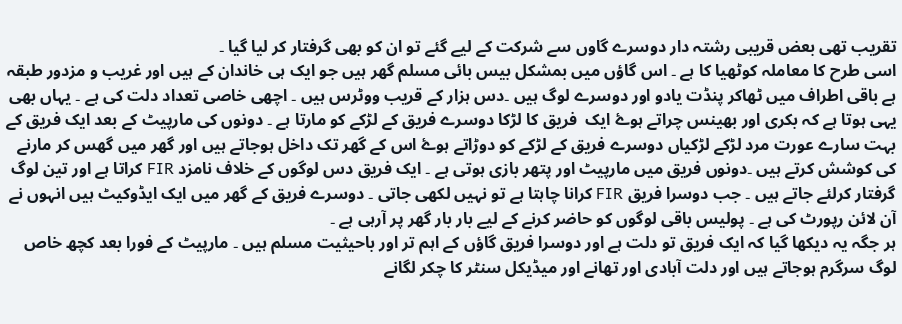تقریب تھی بعض قریبی رشتہ دار دوسرے گاوں سے شرکت کے لیے گئے تو ان کو بھی گرفتار کر لیا گیا ۔
اسی طرح کا معاملہ کوٹھیا کا ہے ۔ اس گاؤں میں بمشکل بیس بائی مسلم گھر ہیں جو ایک ہی خاندان کے ہیں اور غریب و مزدور طبقہ ہے باقی اطراف میں ٹھاکر پنڈت یادو اور دوسرے لوگ ہیں ۔دس ہزار کے قریب ووٹرس ہیں ۔ اچھی خاصی تعداد دلت کی ہے ۔ یہاں بھی یہی ہوتا ہے کہ بکری اور بھینس چراتے ہوۓ ایک  فریق کا لڑکا دوسرے فریق کے لڑکے کو مارتا ہے ۔ دونوں کی مارپیٹ کے بعد ایک فریق کے بہت سارے عورت مرد لڑکے لڑکیاں دوسرے فریق کے لڑکے کو دوڑاتے ہوۓ اس کے گھر تک داخل ہوجاتے ہیں اور گھر میں گھس کر مارنے کی کوشش کرتے ہیں ۔دونوں فریق میں مارپیٹ اور پتھر بازی ہوتی ہے ۔ ایک فریق دس لوگوں کے خلاف نامزد FIR کراتا ہے اور تین لوگ گرفتار کرلئے جاتے ہیں ۔ جب دوسرا فریق FIR کرانا چاہتا ہے تو نہیں لکھی جاتی ۔ دوسرے فریق کے گھر میں ایک ایڈوکیٹ ہیں انہوں نے آن لائن رپورٹ کی ہے ۔ پولیس باقی لوگوں کو حاضر کرنے کے لیے بار بار گھر پر آرہی ہے ۔
ہر جگہ یہ دیکھا گیا کہ ایک فریق تو دلت ہے اور دوسرا فریق گاؤں کے اہم تر اور باحیثیت مسلم ہیں ۔ مارپیٹ کے فورا بعد کچھ خاص لوگ سرگرم ہوجاتے ہیں اور دلت آبادی اور تھانے اور میڈیکل سنٹر کا چکر لگانے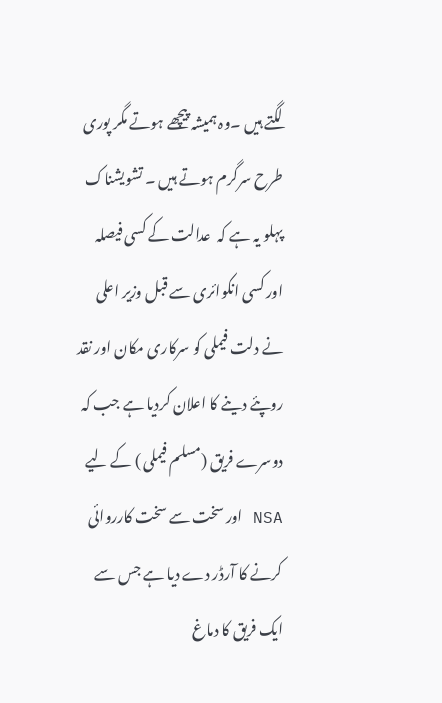لگتے ہیں ۔وہ ہمیشہ پیچھے ہوتے مگر پوری طرح سرگرم ہوتے ہیں ۔ تشویشناک پہلو یہ ہے کہ  عدالت کے کسی فیصلہ اور کسی انکوائری سے قبل وزیر اعلی نے دلت فیملی کو سرکاری مکان اور نقد روپئے دینے کا اعلان کردیا ہے جب کہ دوسرے فریق (مسلم فیملی ) کے لیے NSA اور سخت سے سخت کارروائی کرنے کا آرڈر دے دیا ہے جس سے ایک فریق کا دماغ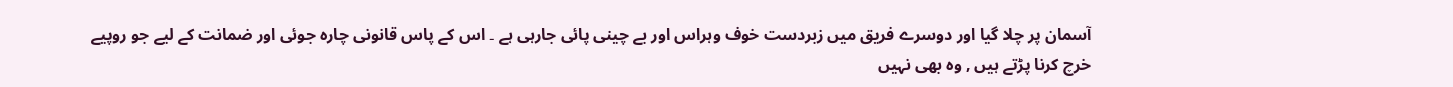آسمان پر چلا گیا اور دوسرے فریق میں زبردست خوف وہراس اور بے چینی پائی جارہی ہے ۔ اس کے پاس قانونی چارہ جوئی اور ضمانت کے لیے جو روپیے خرچ کرنا پڑتے ہیں , وہ بھی نہیں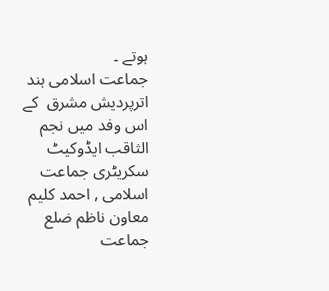ہوتے ۔
جماعت اسلامی ہند اترپردیش مشرق  کے اس وفد میں نجم الثاقب ایڈوکیٹ سکریٹری جماعت اسلامی , احمد کلیم معاون ناظم ضلع جماعت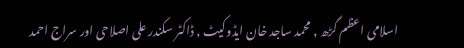اسلامی اعظم گڑھ , محمد ساجد خان ایڈوکیٹ , ڈاکٹر سکندر علی اصلاحی اور سراج احمد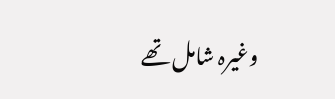وغیرہ شامل تھے